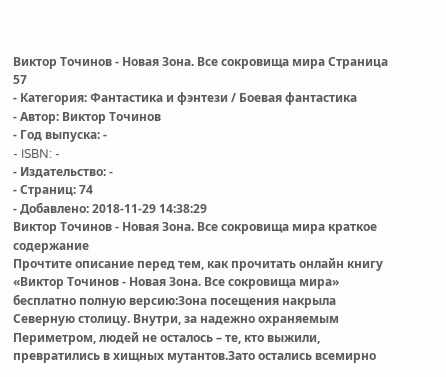Виктор Точинов - Новая Зона. Все сокровища мира Страница 57
- Категория: Фантастика и фэнтези / Боевая фантастика
- Автор: Виктор Точинов
- Год выпуска: -
- ISBN: -
- Издательство: -
- Страниц: 74
- Добавлено: 2018-11-29 14:38:29
Виктор Точинов - Новая Зона. Все сокровища мира краткое содержание
Прочтите описание перед тем, как прочитать онлайн книгу «Виктор Точинов - Новая Зона. Все сокровища мира» бесплатно полную версию:Зона посещения накрыла Северную столицу. Внутри, за надежно охраняемым Периметром, людей не осталось – те, кто выжили, превратились в хищных мутантов.Зато остались всемирно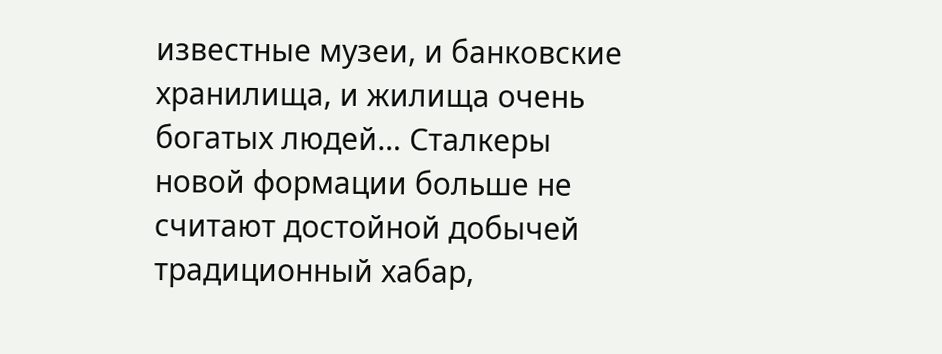известные музеи, и банковские хранилища, и жилища очень богатых людей… Сталкеры новой формации больше не считают достойной добычей традиционный хабар,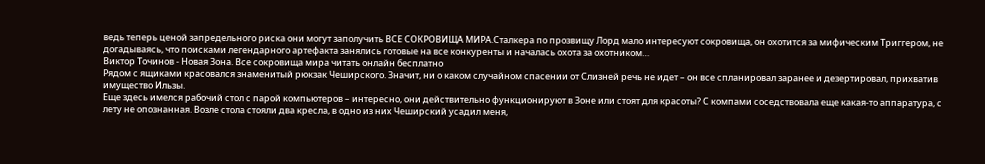ведь теперь ценой запредельного риска они могут заполучить ВСЕ СОКРОВИЩА МИРА.Сталкера по прозвищу Лорд мало интересуют сокровища, он охотится за мифическим Триггером, не догадываясь, что поисками легендарного артефакта занялись готовые на все конкуренты и началась охота за охотником…
Виктор Точинов - Новая Зона. Все сокровища мира читать онлайн бесплатно
Рядом с ящиками красовался знаменитый рюкзак Чеширского. Значит, ни о каком случайном спасении от Слизней речь не идет – он все спланировал заранее и дезертировал, прихватив имущество Ильзы.
Еще здесь имелся рабочий стол с парой компьютеров – интересно, они действительно функционируют в Зоне или стоят для красоты? С компами соседствовала еще какая-то аппаратура, с лету не опознанная. Возле стола стояли два кресла, в одно из них Чеширский усадил меня,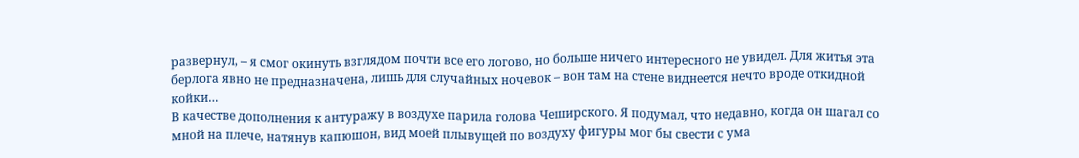развернул, – я смог окинуть взглядом почти все его логово, но больше ничего интересного не увидел. Для житья эта берлога явно не предназначена, лишь для случайных ночевок – вон там на стене виднеется нечто вроде откидной койки…
В качестве дополнения к антуражу в воздухе парила голова Чеширского. Я подумал, что недавно, когда он шагал со мной на плече, натянув капюшон, вид моей плывущей по воздуху фигуры мог бы свести с ума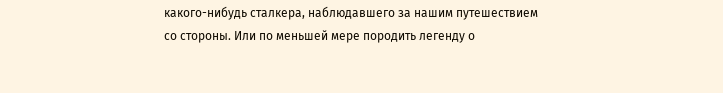какого-нибудь сталкера, наблюдавшего за нашим путешествием со стороны. Или по меньшей мере породить легенду о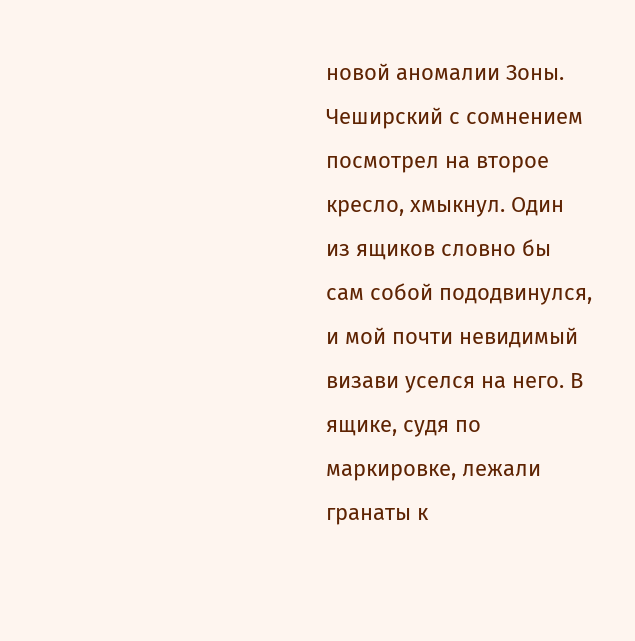новой аномалии Зоны.
Чеширский с сомнением посмотрел на второе кресло, хмыкнул. Один из ящиков словно бы сам собой пододвинулся, и мой почти невидимый визави уселся на него. В ящике, судя по маркировке, лежали гранаты к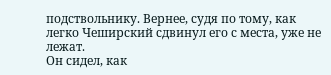подствольнику. Вернее, судя по тому, как легко Чеширский сдвинул его с места, уже не лежат.
Он сидел, как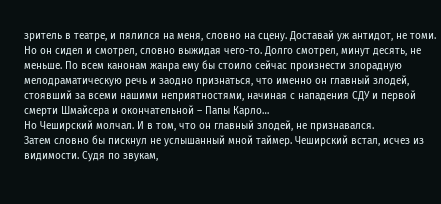зритель в театре, и пялился на меня, словно на сцену. Доставай уж антидот, не томи. Но он сидел и смотрел, словно выжидая чего-то. Долго смотрел, минут десять, не меньше. По всем канонам жанра ему бы стоило сейчас произнести злорадную мелодраматическую речь и заодно признаться, что именно он главный злодей, стоявший за всеми нашими неприятностями, начиная с нападения СДУ и первой смерти Шмайсера и окончательной – Папы Карло…
Но Чеширский молчал. И в том, что он главный злодей, не признавался.
Затем словно бы пискнул не услышанный мной таймер. Чеширский встал, исчез из видимости. Судя по звукам,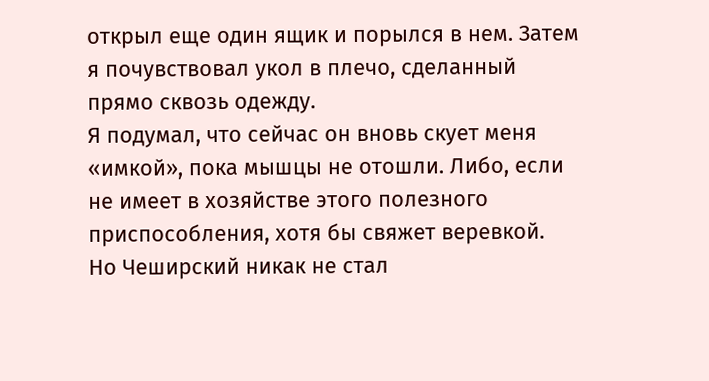открыл еще один ящик и порылся в нем. Затем я почувствовал укол в плечо, сделанный прямо сквозь одежду.
Я подумал, что сейчас он вновь скует меня «имкой», пока мышцы не отошли. Либо, если не имеет в хозяйстве этого полезного приспособления, хотя бы свяжет веревкой.
Но Чеширский никак не стал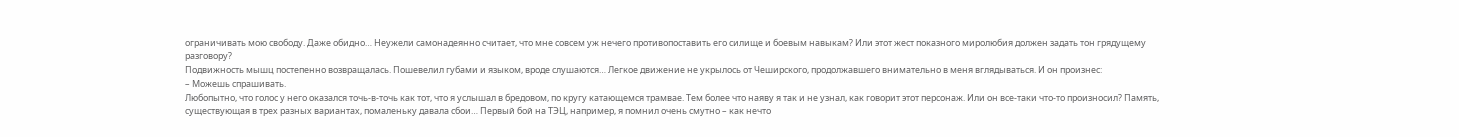ограничивать мою свободу. Даже обидно… Неужели самонадеянно считает, что мне совсем уж нечего противопоставить его силище и боевым навыкам? Или этот жест показного миролюбия должен задать тон грядущему разговору?
Подвижность мышц постепенно возвращалась. Пошевелил губами и языком, вроде слушаются… Легкое движение не укрылось от Чеширского, продолжавшего внимательно в меня вглядываться. И он произнес:
– Можешь спрашивать.
Любопытно, что голос у него оказался точь-в-точь как тот, что я услышал в бредовом, по кругу катающемся трамвае. Тем более что наяву я так и не узнал, как говорит этот персонаж. Или он все-таки что-то произносил? Память, существующая в трех разных вариантах, помаленьку давала сбои… Первый бой на ТЭЦ, например, я помнил очень смутно – как нечто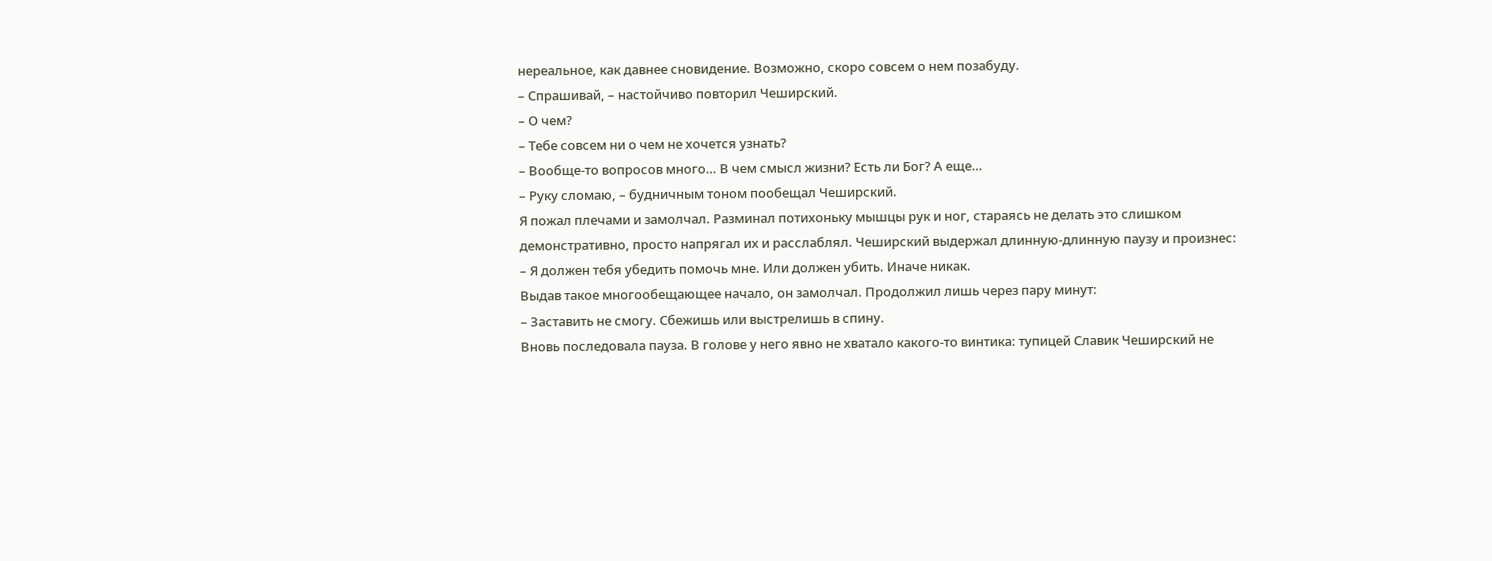нереальное, как давнее сновидение. Возможно, скоро совсем о нем позабуду.
– Спрашивай, – настойчиво повторил Чеширский.
– О чем?
– Тебе совсем ни о чем не хочется узнать?
– Вообще-то вопросов много… В чем смысл жизни? Есть ли Бог? А еще…
– Руку сломаю, – будничным тоном пообещал Чеширский.
Я пожал плечами и замолчал. Разминал потихоньку мышцы рук и ног, стараясь не делать это слишком демонстративно, просто напрягал их и расслаблял. Чеширский выдержал длинную-длинную паузу и произнес:
– Я должен тебя убедить помочь мне. Или должен убить. Иначе никак.
Выдав такое многообещающее начало, он замолчал. Продолжил лишь через пару минут:
– Заставить не смогу. Сбежишь или выстрелишь в спину.
Вновь последовала пауза. В голове у него явно не хватало какого-то винтика: тупицей Славик Чеширский не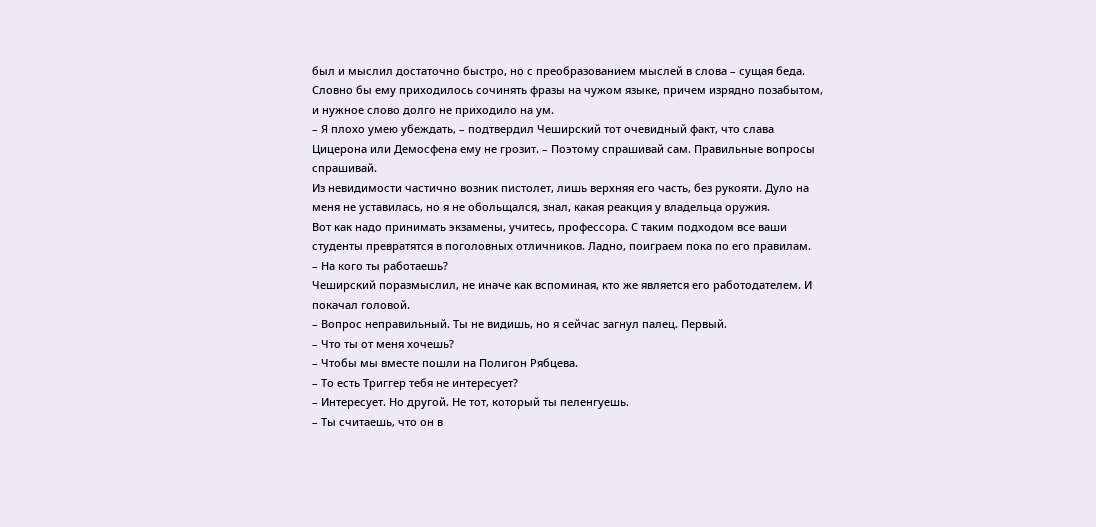был и мыслил достаточно быстро, но с преобразованием мыслей в слова – сущая беда. Словно бы ему приходилось сочинять фразы на чужом языке, причем изрядно позабытом, и нужное слово долго не приходило на ум.
– Я плохо умею убеждать, – подтвердил Чеширский тот очевидный факт, что слава Цицерона или Демосфена ему не грозит. – Поэтому спрашивай сам. Правильные вопросы спрашивай.
Из невидимости частично возник пистолет, лишь верхняя его часть, без рукояти. Дуло на меня не уставилась, но я не обольщался, знал, какая реакция у владельца оружия.
Вот как надо принимать экзамены, учитесь, профессора. С таким подходом все ваши студенты превратятся в поголовных отличников. Ладно, поиграем пока по его правилам.
– На кого ты работаешь?
Чеширский поразмыслил, не иначе как вспоминая, кто же является его работодателем. И покачал головой.
– Вопрос неправильный. Ты не видишь, но я сейчас загнул палец. Первый.
– Что ты от меня хочешь?
– Чтобы мы вместе пошли на Полигон Рябцева.
– То есть Триггер тебя не интересует?
– Интересует. Но другой. Не тот, который ты пеленгуешь.
– Ты считаешь, что он в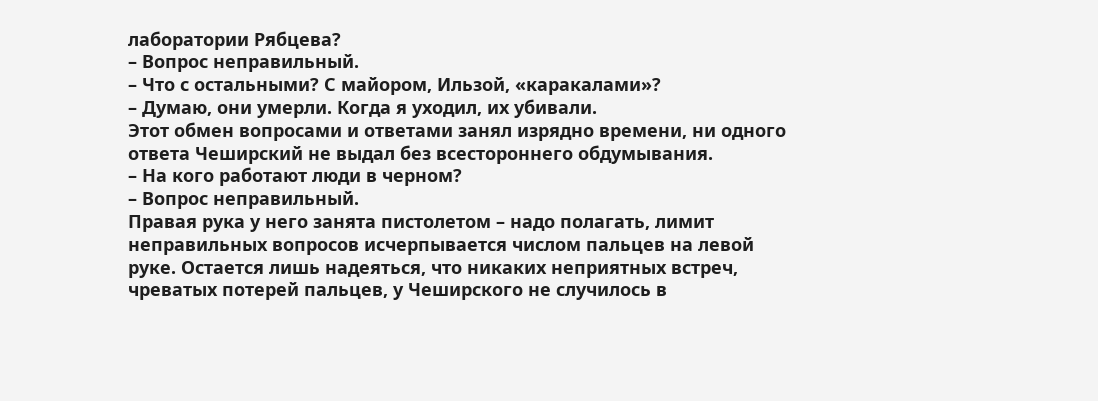лаборатории Рябцева?
– Вопрос неправильный.
– Что с остальными? С майором, Ильзой, «каракалами»?
– Думаю, они умерли. Когда я уходил, их убивали.
Этот обмен вопросами и ответами занял изрядно времени, ни одного ответа Чеширский не выдал без всестороннего обдумывания.
– На кого работают люди в черном?
– Вопрос неправильный.
Правая рука у него занята пистолетом – надо полагать, лимит неправильных вопросов исчерпывается числом пальцев на левой руке. Остается лишь надеяться, что никаких неприятных встреч, чреватых потерей пальцев, у Чеширского не случилось в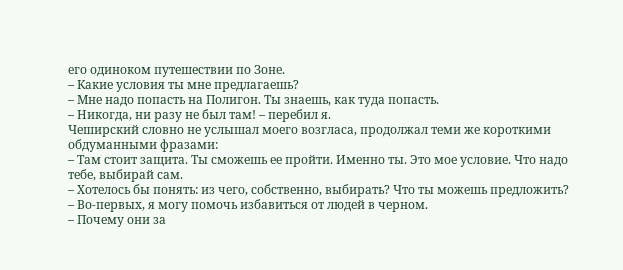его одиноком путешествии по Зоне.
– Какие условия ты мне предлагаешь?
– Мне надо попасть на Полигон. Ты знаешь, как туда попасть.
– Никогда, ни разу не был там! – перебил я.
Чеширский словно не услышал моего возгласа, продолжал теми же короткими обдуманными фразами:
– Там стоит защита. Ты сможешь ее пройти. Именно ты. Это мое условие. Что надо тебе, выбирай сам.
– Хотелось бы понять: из чего, собственно, выбирать? Что ты можешь предложить?
– Во-первых, я могу помочь избавиться от людей в черном.
– Почему они за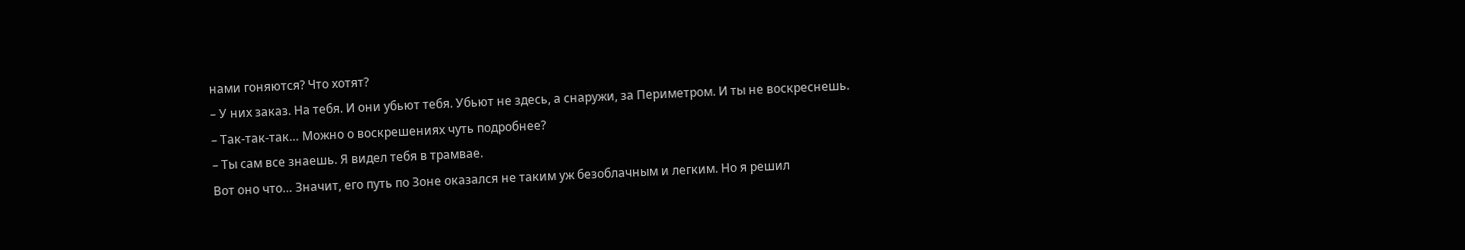нами гоняются? Что хотят?
– У них заказ. На тебя. И они убьют тебя. Убьют не здесь, а снаружи, за Периметром. И ты не воскреснешь.
– Так-так-так… Можно о воскрешениях чуть подробнее?
– Ты сам все знаешь. Я видел тебя в трамвае.
Вот оно что… Значит, его путь по Зоне оказался не таким уж безоблачным и легким. Но я решил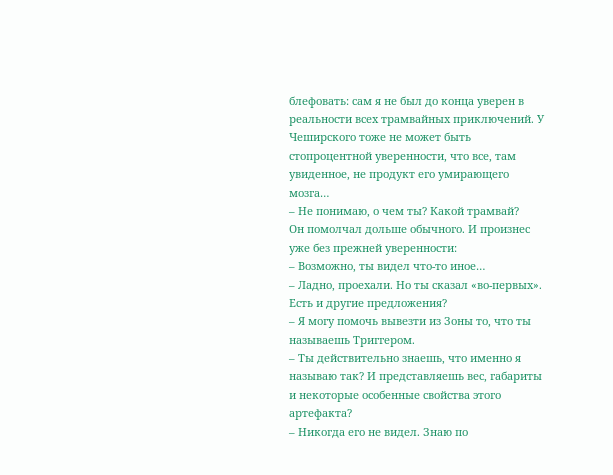блефовать: сам я не был до конца уверен в реальности всех трамвайных приключений. У Чеширского тоже не может быть стопроцентной уверенности, что все, там увиденное, не продукт его умирающего мозга…
– Не понимаю, о чем ты? Какой трамвай?
Он помолчал дольше обычного. И произнес уже без прежней уверенности:
– Возможно, ты видел что-то иное…
– Ладно, проехали. Но ты сказал «во-первых». Есть и другие предложения?
– Я могу помочь вывезти из Зоны то, что ты называешь Триггером.
– Ты действительно знаешь, что именно я называю так? И представляешь вес, габариты и некоторые особенные свойства этого артефакта?
– Никогда его не видел. Знаю по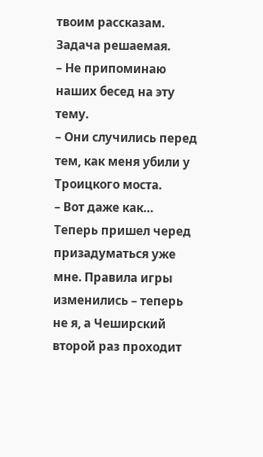твоим рассказам. Задача решаемая.
– Не припоминаю наших бесед на эту тему.
– Они случились перед тем, как меня убили у Троицкого моста.
– Вот даже как…
Теперь пришел черед призадуматься уже мне. Правила игры изменились – теперь не я, а Чеширский второй раз проходит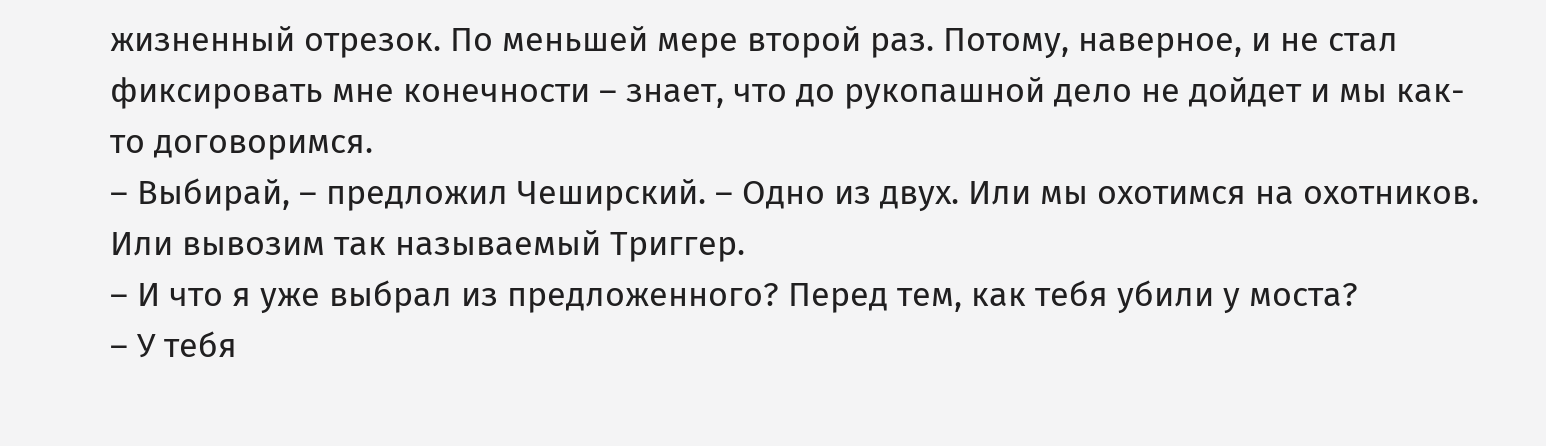жизненный отрезок. По меньшей мере второй раз. Потому, наверное, и не стал фиксировать мне конечности – знает, что до рукопашной дело не дойдет и мы как-то договоримся.
– Выбирай, – предложил Чеширский. – Одно из двух. Или мы охотимся на охотников. Или вывозим так называемый Триггер.
– И что я уже выбрал из предложенного? Перед тем, как тебя убили у моста?
– У тебя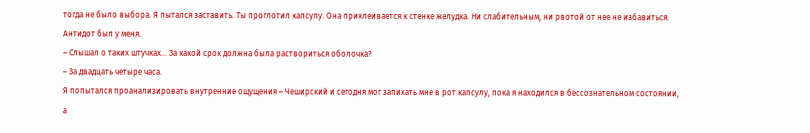тогда не было выбора. Я пытался заставить. Ты проглотил капсулу. Она приклеивается к стенке желудка. Ни слабительным, ни рвотой от нее не избавиться. Антидот был у меня.
– Слышал о таких штучках… За какой срок должна была раствориться оболочка?
– За двадцать четыре часа.
Я попытался проанализировать внутренние ощущения – Чеширский и сегодня мог запихать мне в рот капсулу, пока я находился в бессознательном состоянии, а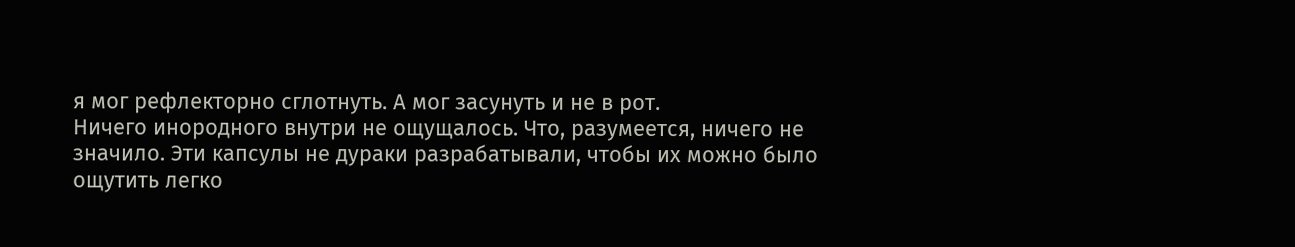я мог рефлекторно сглотнуть. А мог засунуть и не в рот.
Ничего инородного внутри не ощущалось. Что, разумеется, ничего не значило. Эти капсулы не дураки разрабатывали, чтобы их можно было ощутить легко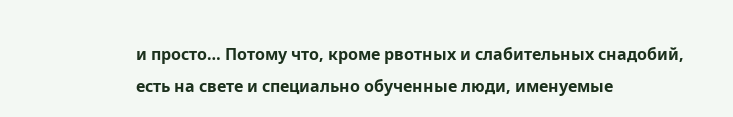и просто… Потому что, кроме рвотных и слабительных снадобий, есть на свете и специально обученные люди, именуемые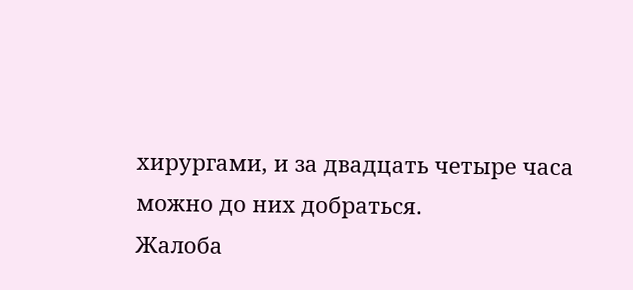хирургами, и за двадцать четыре часа можно до них добраться.
Жалоба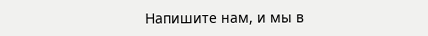Напишите нам, и мы в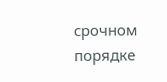срочном порядке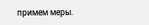примем меры.